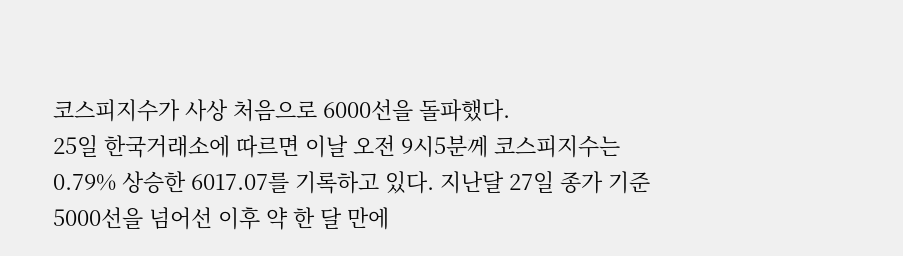코스피지수가 사상 처음으로 6000선을 돌파했다.
25일 한국거래소에 따르면 이날 오전 9시5분께 코스피지수는 0.79% 상승한 6017.07를 기록하고 있다. 지난달 27일 종가 기준 5000선을 넘어선 이후 약 한 달 만에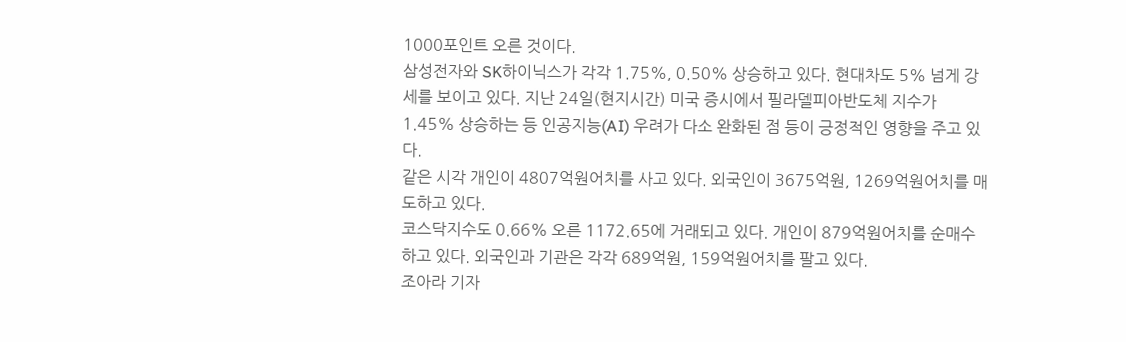1000포인트 오른 것이다.
삼성전자와 SK하이닉스가 각각 1.75%, 0.50% 상승하고 있다. 현대차도 5% 넘게 강세를 보이고 있다. 지난 24일(현지시간) 미국 증시에서 필라델피아반도체 지수가 1.45% 상승하는 등 인공지능(AI) 우려가 다소 완화된 점 등이 긍정적인 영향을 주고 있다.
같은 시각 개인이 4807억원어치를 사고 있다. 외국인이 3675억원, 1269억원어치를 매도하고 있다.
코스닥지수도 0.66% 오른 1172.65에 거래되고 있다. 개인이 879억원어치를 순매수하고 있다. 외국인과 기관은 각각 689억원, 159억원어치를 팔고 있다.
조아라 기자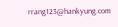rrang123@hankyung.com